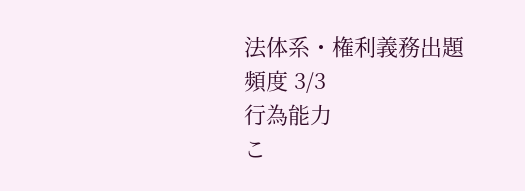法体系・権利義務出題頻度 3/3
行為能力
こ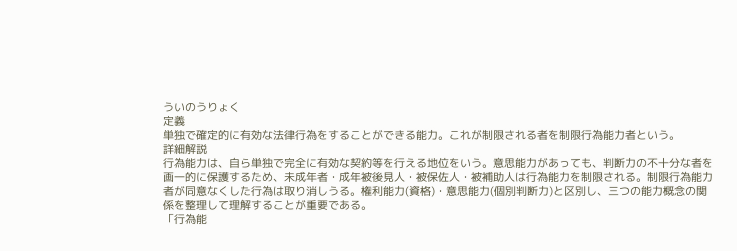ういのうりょく
定義
単独で確定的に有効な法律行為をすることができる能力。これが制限される者を制限行為能力者という。
詳細解説
行為能力は、自ら単独で完全に有効な契約等を行える地位をいう。意思能力があっても、判断力の不十分な者を画一的に保護するため、未成年者・成年被後見人・被保佐人・被補助人は行為能力を制限される。制限行為能力者が同意なくした行為は取り消しうる。権利能力(資格)・意思能力(個別判断力)と区別し、三つの能力概念の関係を整理して理解することが重要である。
「行為能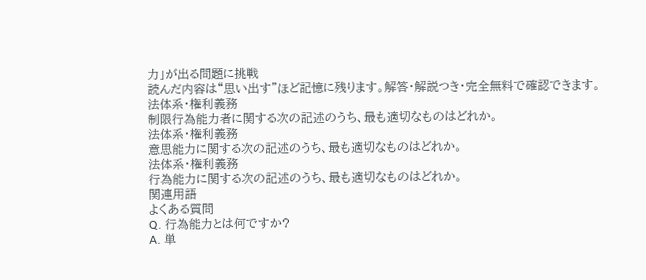力」が出る問題に挑戦
読んだ内容は“思い出す”ほど記憶に残ります。解答・解説つき・完全無料で確認できます。
法体系・権利義務
制限行為能力者に関する次の記述のうち、最も適切なものはどれか。
法体系・権利義務
意思能力に関する次の記述のうち、最も適切なものはどれか。
法体系・権利義務
行為能力に関する次の記述のうち、最も適切なものはどれか。
関連用語
よくある質問
Q. 行為能力とは何ですか?
A. 単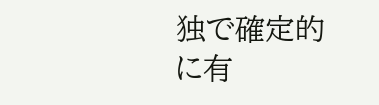独で確定的に有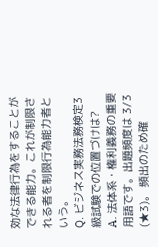効な法律行為をすることができる能力。これが制限される者を制限行為能力者という。
Q. ビジネス実務法務検定3級試験での位置づけは?
A. 法体系・権利義務の重要用語です。出題頻度は 3/3 (★3)。 頻出のため確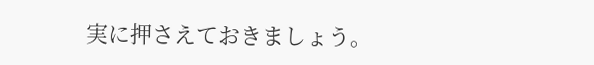実に押さえておきましょう。